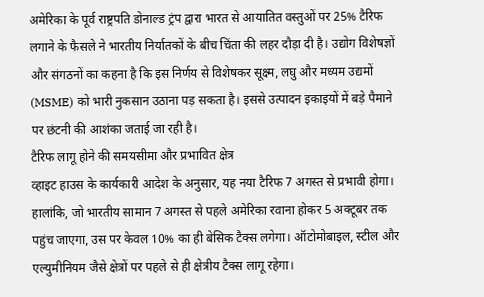अमेरिका के पूर्व राष्ट्रपति डोनाल्ड ट्रंप द्वारा भारत से आयातित वस्तुओं पर 25% टैरिफ लगाने के फैसले ने भारतीय निर्यातकों के बीच चिंता की लहर दौड़ा दी है। उद्योग विशेषज्ञों और संगठनों का कहना है कि इस निर्णय से विशेषकर सूक्ष्म, लघु और मध्यम उद्यमों (MSME) को भारी नुकसान उठाना पड़ सकता है। इससे उत्पादन इकाइयों में बड़े पैमाने पर छंटनी की आशंका जताई जा रही है।
टैरिफ लागू होने की समयसीमा और प्रभावित क्षेत्र
व्हाइट हाउस के कार्यकारी आदेश के अनुसार, यह नया टैरिफ 7 अगस्त से प्रभावी होगा। हालांकि, जो भारतीय सामान 7 अगस्त से पहले अमेरिका रवाना होकर 5 अक्टूबर तक पहुंच जाएगा, उस पर केवल 10% का ही बेसिक टैक्स लगेगा। ऑटोमोबाइल, स्टील और एल्युमीनियम जैसे क्षेत्रों पर पहले से ही क्षेत्रीय टैक्स लागू रहेगा।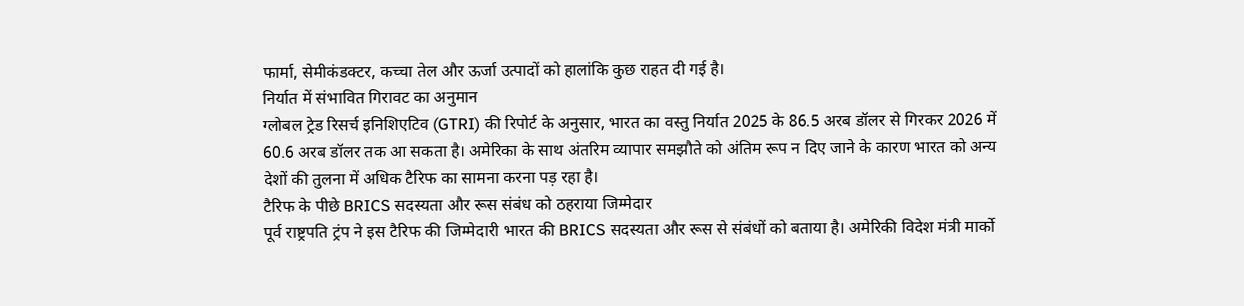फार्मा, सेमीकंडक्टर, कच्चा तेल और ऊर्जा उत्पादों को हालांकि कुछ राहत दी गई है।
निर्यात में संभावित गिरावट का अनुमान
ग्लोबल ट्रेड रिसर्च इनिशिएटिव (GTRI) की रिपोर्ट के अनुसार, भारत का वस्तु निर्यात 2025 के 86.5 अरब डॉलर से गिरकर 2026 में 60.6 अरब डॉलर तक आ सकता है। अमेरिका के साथ अंतरिम व्यापार समझौते को अंतिम रूप न दिए जाने के कारण भारत को अन्य देशों की तुलना में अधिक टैरिफ का सामना करना पड़ रहा है।
टैरिफ के पीछे BRICS सदस्यता और रूस संबंध को ठहराया जिम्मेदार
पूर्व राष्ट्रपति ट्रंप ने इस टैरिफ की जिम्मेदारी भारत की BRICS सदस्यता और रूस से संबंधों को बताया है। अमेरिकी विदेश मंत्री मार्को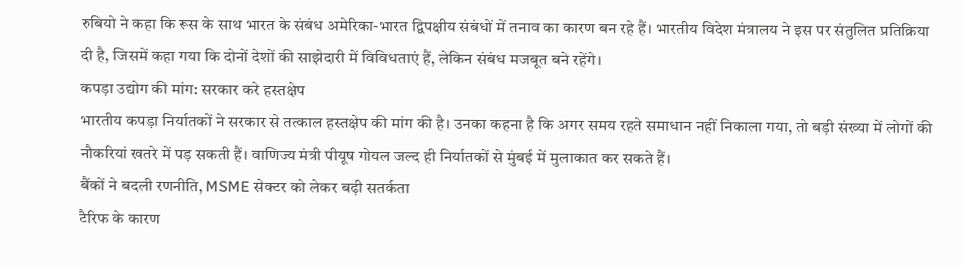रुबियो ने कहा कि रूस के साथ भारत के संबंध अमेरिका-भारत द्विपक्षीय संबंधों में तनाव का कारण बन रहे हैं। भारतीय विदेश मंत्रालय ने इस पर संतुलित प्रतिक्रिया दी है, जिसमें कहा गया कि दोनों देशों की साझेदारी में विविधताएं हैं, लेकिन संबंध मजबूत बने रहेंगे।
कपड़ा उद्योग की मांग: सरकार करे हस्तक्षेप
भारतीय कपड़ा निर्यातकों ने सरकार से तत्काल हस्तक्षेप की मांग की है। उनका कहना है कि अगर समय रहते समाधान नहीं निकाला गया, तो बड़ी संख्या में लोगों की नौकरियां खतरे में पड़ सकती हैं। वाणिज्य मंत्री पीयूष गोयल जल्द ही निर्यातकों से मुंबई में मुलाकात कर सकते हैं।
बैंकों ने बदली रणनीति, MSME सेक्टर को लेकर बढ़ी सतर्कता
टैरिफ के कारण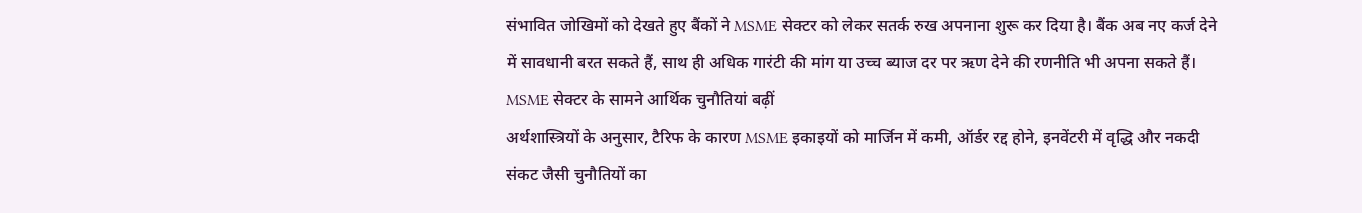संभावित जोखिमों को देखते हुए बैंकों ने MSME सेक्टर को लेकर सतर्क रुख अपनाना शुरू कर दिया है। बैंक अब नए कर्ज देने में सावधानी बरत सकते हैं, साथ ही अधिक गारंटी की मांग या उच्च ब्याज दर पर ऋण देने की रणनीति भी अपना सकते हैं।
MSME सेक्टर के सामने आर्थिक चुनौतियां बढ़ीं
अर्थशास्त्रियों के अनुसार, टैरिफ के कारण MSME इकाइयों को मार्जिन में कमी, ऑर्डर रद्द होने, इनवेंटरी में वृद्धि और नकदी संकट जैसी चुनौतियों का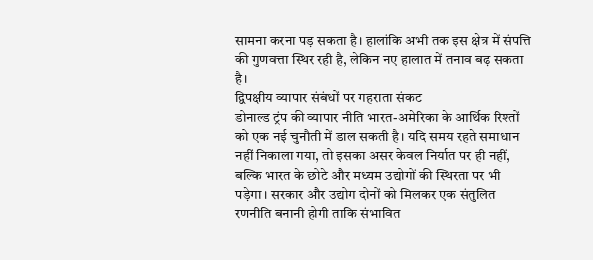सामना करना पड़ सकता है। हालांकि अभी तक इस क्षेत्र में संपत्ति की गुणवत्ता स्थिर रही है, लेकिन नए हालात में तनाव बढ़ सकता है।
द्विपक्षीय व्यापार संबंधों पर गहराता संकट
डोनाल्ड ट्रंप की व्यापार नीति भारत-अमेरिका के आर्थिक रिश्तों को एक नई चुनौती में डाल सकती है। यदि समय रहते समाधान नहीं निकाला गया, तो इसका असर केवल निर्यात पर ही नहीं, बल्कि भारत के छोटे और मध्यम उद्योगों की स्थिरता पर भी पड़ेगा। सरकार और उद्योग दोनों को मिलकर एक संतुलित रणनीति बनानी होगी ताकि संभावित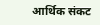आर्थिक संकट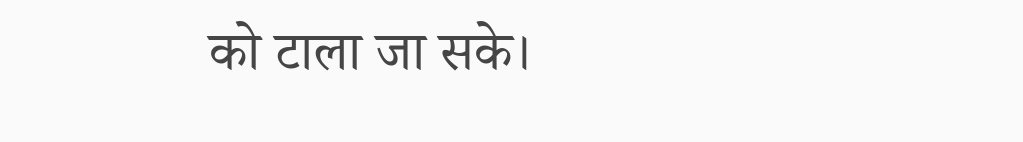को टाला जा सके।